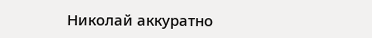Николай аккуратно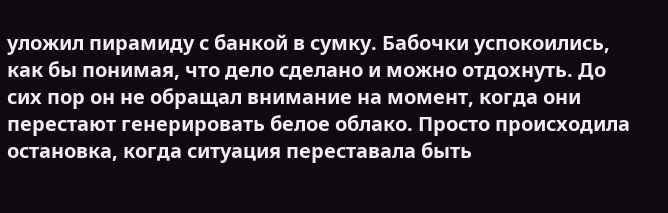уложил пирамиду с банкой в сумку. Бабочки успокоились, как бы понимая, что дело сделано и можно отдохнуть. До сих пор он не обращал внимание на момент, когда они перестают генерировать белое облако. Просто происходила остановка, когда ситуация переставала быть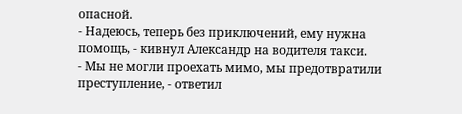опасной.
- Надеюсь, теперь без приключений, ему нужна помощь, - кивнул Александр на водителя такси.
- Мы не могли проехать мимо, мы предотвратили преступление, - ответил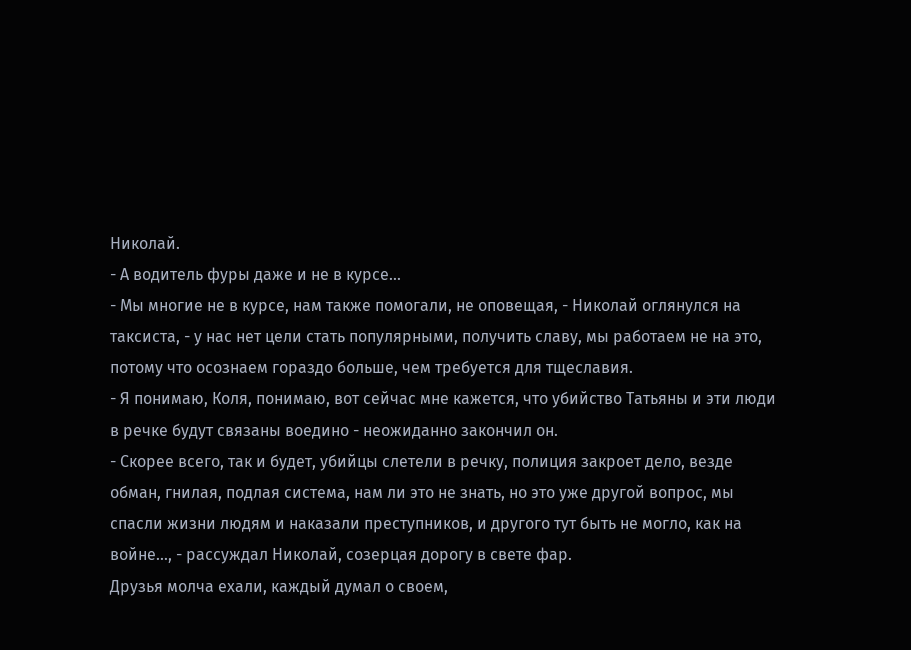Николай.
- А водитель фуры даже и не в курсе...
- Мы многие не в курсе, нам также помогали, не оповещая, - Николай оглянулся на таксиста, - у нас нет цели стать популярными, получить славу, мы работаем не на это, потому что осознаем гораздо больше, чем требуется для тщеславия.
- Я понимаю, Коля, понимаю, вот сейчас мне кажется, что убийство Татьяны и эти люди в речке будут связаны воедино - неожиданно закончил он.
- Скорее всего, так и будет, убийцы слетели в речку, полиция закроет дело, везде обман, гнилая, подлая система, нам ли это не знать, но это уже другой вопрос, мы спасли жизни людям и наказали преступников, и другого тут быть не могло, как на войне..., - рассуждал Николай, созерцая дорогу в свете фар.
Друзья молча ехали, каждый думал о своем,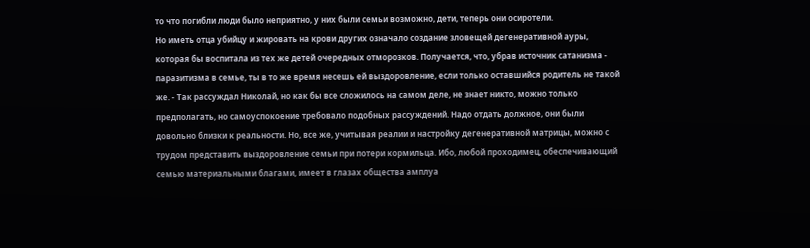то что погибли люди было неприятно, у них были семьи возможно, дети, теперь они осиротели.
Но иметь отца убийцу и жировать на крови других означало создание зловещей дегенеративной ауры, которая бы воспитала из тех же детей очередных отморозков. Получается, что, убрав источник сатанизма - паразитизма в семье, ты в то же время несешь ей выздоровление, если только оставшийся родитель не такой же. - Так рассуждал Николай, но как бы все сложилось на самом деле, не знает никто, можно только предполагать, но самоуспокоение требовало подобных рассуждений. Надо отдать должное, они были довольно близки к реальности. Но, все же, учитывая реалии и настройку дегенеративной матрицы, можно с трудом представить выздоровление семьи при потери кормильца. Ибо, любой проходимец, обеспечивающий семью материальными благами, имеет в глазах общества амплуа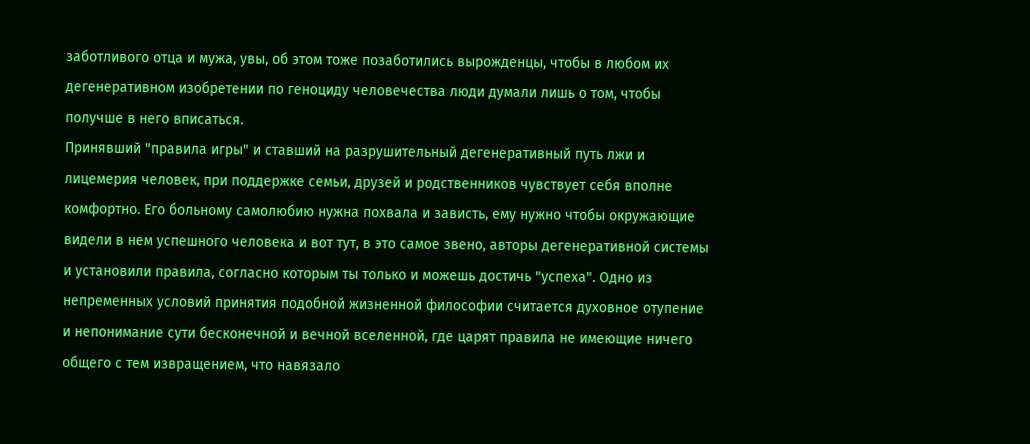заботливого отца и мужа, увы, об этом тоже позаботились вырожденцы, чтобы в любом их дегенеративном изобретении по геноциду человечества люди думали лишь о том, чтобы получше в него вписаться.
Принявший "правила игры" и ставший на разрушительный дегенеративный путь лжи и лицемерия человек, при поддержке семьи, друзей и родственников чувствует себя вполне комфортно. Его больному самолюбию нужна похвала и зависть, ему нужно чтобы окружающие видели в нем успешного человека и вот тут, в это самое звено, авторы дегенеративной системы и установили правила, согласно которым ты только и можешь достичь "успеха". Одно из непременных условий принятия подобной жизненной философии считается духовное отупение и непонимание сути бесконечной и вечной вселенной, где царят правила не имеющие ничего общего с тем извращением, что навязало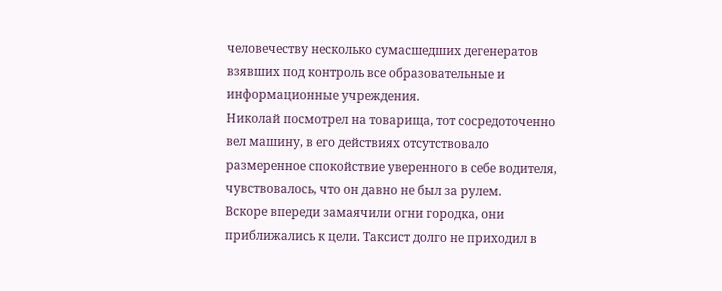человечеству несколько сумасшедших дегенератов взявших под контроль все образовательные и информационные учреждения.
Николай посмотрел на товарища, тот сосредоточенно вел машину, в его действиях отсутствовало размеренное спокойствие уверенного в себе водителя, чувствовалось, что он давно не был за рулем.
Вскоре впереди замаячили огни городка, они приближались к цели. Таксист долго не приходил в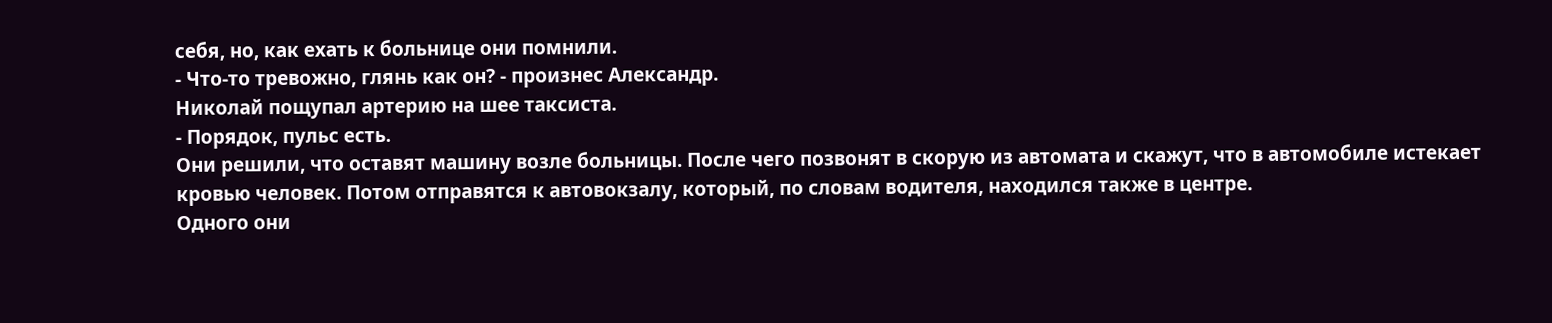себя, но, как ехать к больнице они помнили.
- Что-то тревожно, глянь как он? - произнес Александр.
Николай пощупал артерию на шее таксиста.
- Порядок, пульс есть.
Они решили, что оставят машину возле больницы. После чего позвонят в скорую из автомата и скажут, что в автомобиле истекает кровью человек. Потом отправятся к автовокзалу, который, по словам водителя, находился также в центре.
Одного они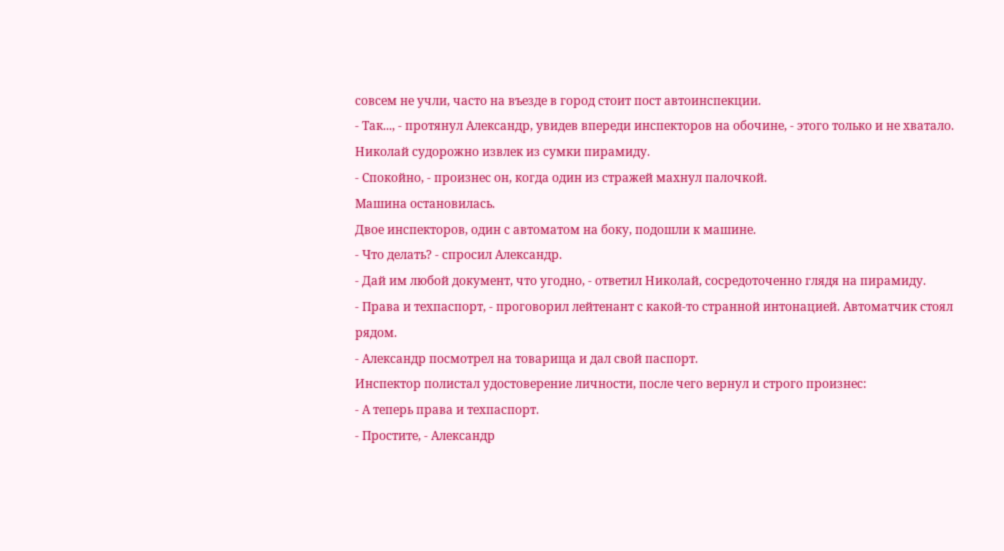совсем не учли, часто на въезде в город стоит пост автоинспекции.
- Так..., - протянул Александр, увидев впереди инспекторов на обочине, - этого только и не хватало.
Николай судорожно извлек из сумки пирамиду.
- Спокойно, - произнес он, когда один из стражей махнул палочкой.
Машина остановилась.
Двое инспекторов, один с автоматом на боку, подошли к машине.
- Что делать? - спросил Александр.
- Дай им любой документ, что угодно, - ответил Николай, сосредоточенно глядя на пирамиду.
- Права и техпаспорт, - проговорил лейтенант с какой-то странной интонацией. Автоматчик стоял рядом.
- Александр посмотрел на товарища и дал свой паспорт.
Инспектор полистал удостоверение личности, после чего вернул и строго произнес:
- А теперь права и техпаспорт.
- Простите, - Александр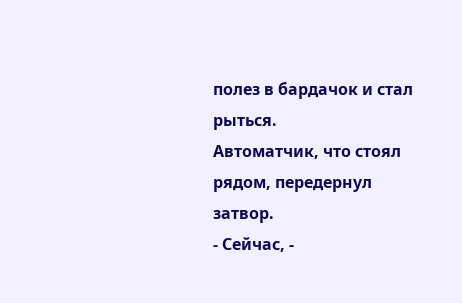полез в бардачок и стал рыться.
Автоматчик, что стоял рядом, передернул затвор.
- Сейчас, -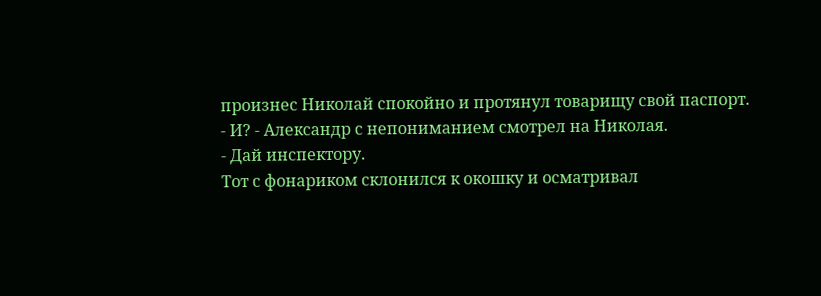произнес Николай спокойно и протянул товарищу свой паспорт.
- И? - Александр с непониманием смотрел на Николая.
- Дай инспектору.
Тот с фонариком склонился к окошку и осматривал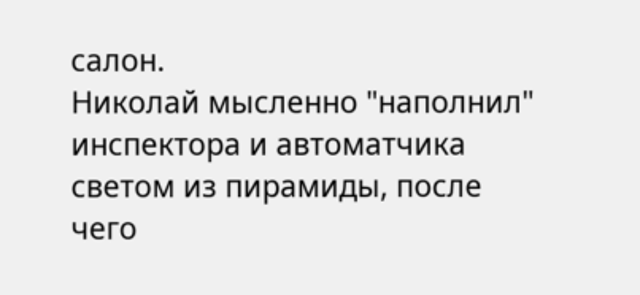салон.
Николай мысленно "наполнил" инспектора и автоматчика светом из пирамиды, после чего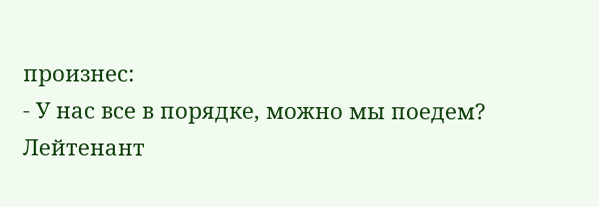произнес:
- У нас все в порядке, можно мы поедем?
Лейтенант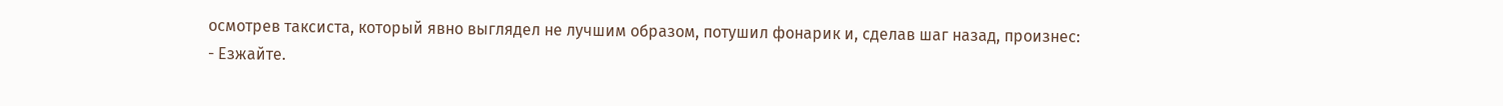осмотрев таксиста, который явно выглядел не лучшим образом, потушил фонарик и, сделав шаг назад, произнес:
- Езжайте.